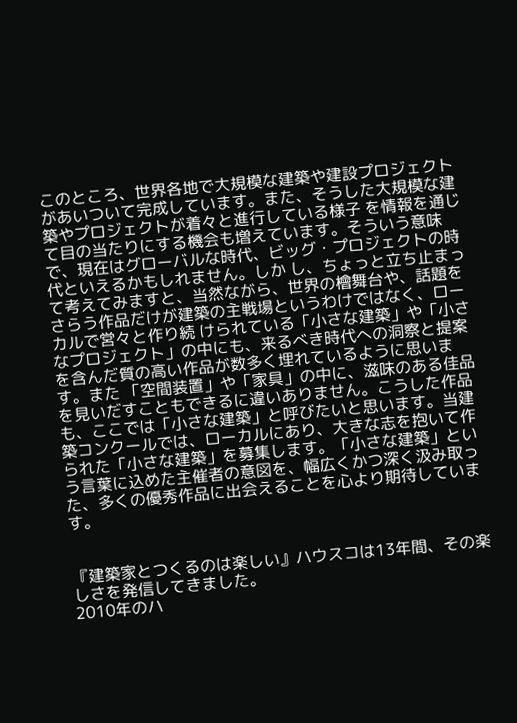このところ、世界各地で大規模な建築や建設プロジェクトがあいついて完成しています。また、そうした大規模な建築やプロジェクトが着々と進行している様子 を情報を通じて目の当たりにする機会も増えています。そういう意味で、現在はグローバルな時代、ビッグ・プロジェクトの時代といえるかもしれません。しか し、ちょっと立ち止まって考えてみますと、当然ながら、世界の檜舞台や、話題をさらう作品だけが建築の主戦場というわけではなく、ローカルで営々と作り続 けられている「小さな建築」や「小さなプロジェクト」の中にも、来るべき時代への洞察と提案を含んだ質の高い作品が数多く埋れているように思います。また 「空間装置」や「家具」の中に、滋味のある佳品を見いだすこともできるに違いありません。こうした作品も、ここでは「小さな建築」と呼びたいと思います。当建築コンクールでは、ローカルにあり、大きな志を抱いて作られた「小さな建築」を募集します。「小さな建築」という言葉に込めた主催者の意図を、幅広くかつ深く汲み取った、多くの優秀作品に出会えることを心より期待しています。


『建築家とつくるのは楽しい』ハウスコは13年間、その楽しさを発信してきました。
2010年のハ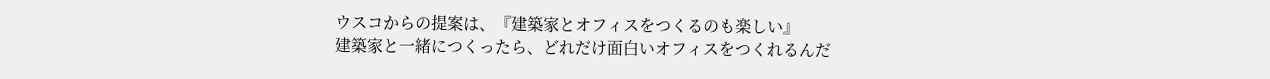ウスコからの提案は、『建築家とオフィスをつくるのも楽しい』
建築家と一緒につくったら、どれだけ面白いオフィスをつくれるんだ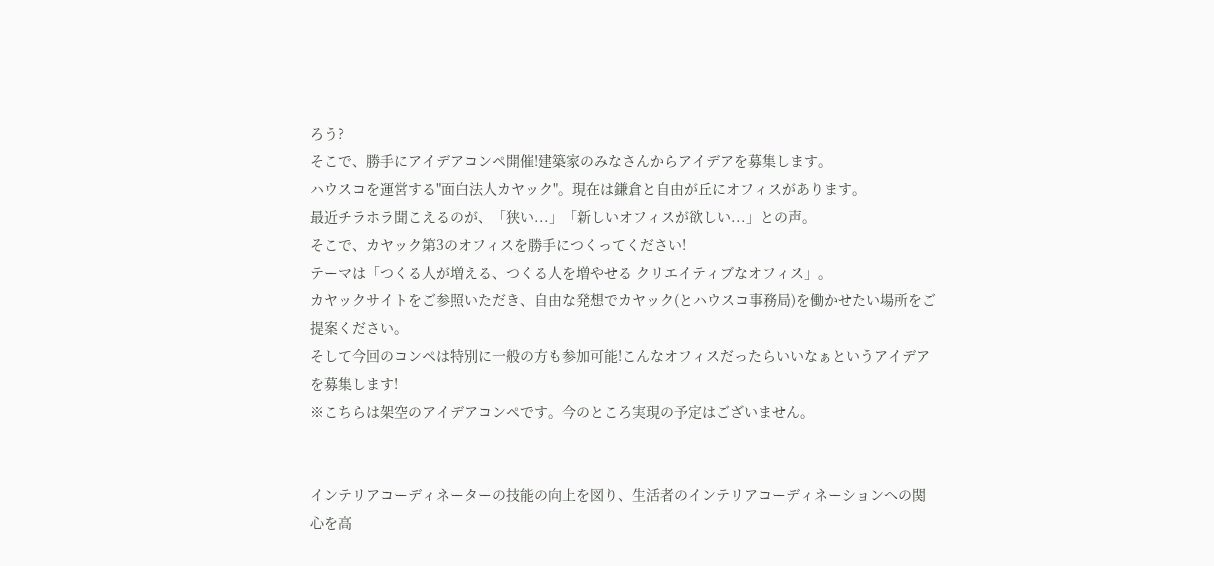ろう?
そこで、勝手にアイデアコンペ開催!建築家のみなさんからアイデアを募集します。
ハウスコを運営する"面白法人カヤック"。現在は鎌倉と自由が丘にオフィスがあります。
最近チラホラ聞こえるのが、「狭い...」「新しいオフィスが欲しい...」との声。
そこで、カヤック第3のオフィスを勝手につくってください!
テーマは「つくる人が増える、つくる人を増やせる クリエイティブなオフィス」。
カヤックサイトをご参照いただき、自由な発想でカヤック(とハウスコ事務局)を働かせたい場所をご提案ください。
そして今回のコンペは特別に一般の方も参加可能!こんなオフィスだったらいいなぁというアイデアを募集します!
※こちらは架空のアイデアコンペです。今のところ実現の予定はございません。


インテリアコーディネーターの技能の向上を図り、生活者のインテリアコーディネーションへの関心を高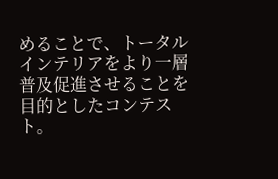めることで、トータルインテリアをより一層普及促進させることを目的としたコンテスト。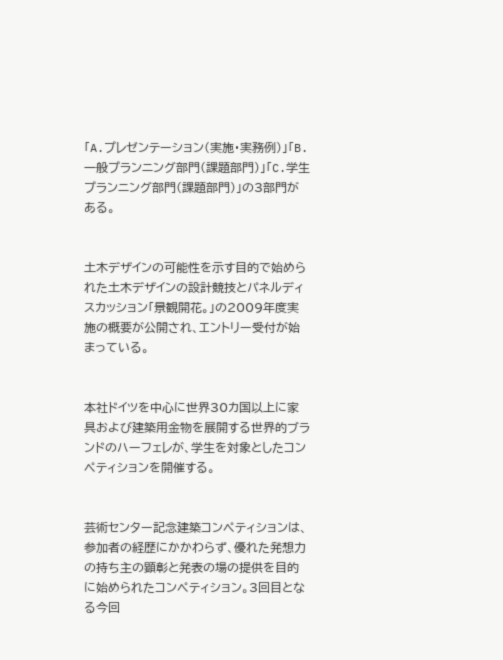「A.プレゼンテーション(実施・実務例)」「B.一般プランニング部門(課題部門)」「C.学生プランニング部門(課題部門)」の3部門がある。


土木デザインの可能性を示す目的で始められた土木デザインの設計競技とパネルディスカッション「景観開花。」の2009年度実施の概要が公開され、エントリー受付が始まっている。


本社ドイツを中心に世界30カ国以上に家具および建築用金物を展開する世界的ブランドのハーフェレが、学生を対象としたコンペティションを開催する。


芸術センター記念建築コンペティションは、参加者の経歴にかかわらず、優れた発想力の持ち主の顕彰と発表の場の提供を目的に始められたコンペティション。3回目となる今回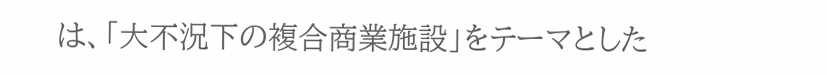は、「大不況下の複合商業施設」をテーマとした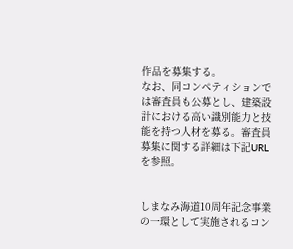作品を募集する。
なお、同コンペティションでは審査員も公募とし、建築設計における高い識別能力と技能を持つ人材を募る。審査員募集に関する詳細は下記URLを参照。


しまなみ海道10周年記念事業の一環として実施されるコン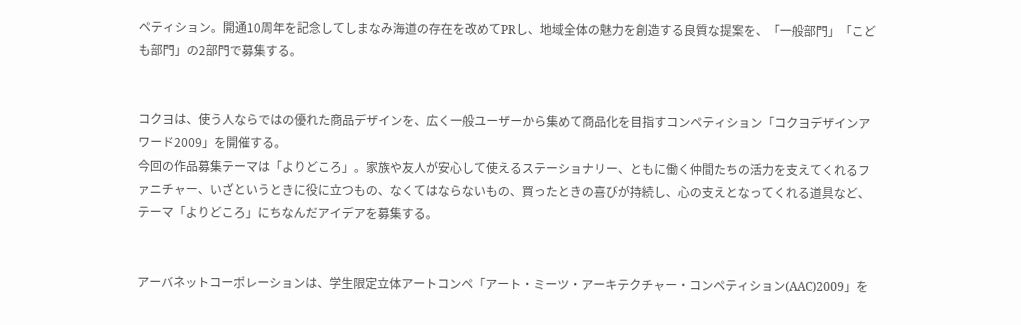ペティション。開通10周年を記念してしまなみ海道の存在を改めてPRし、地域全体の魅力を創造する良質な提案を、「一般部門」「こども部門」の2部門で募集する。


コクヨは、使う人ならではの優れた商品デザインを、広く一般ユーザーから集めて商品化を目指すコンペティション「コクヨデザインアワード2009」を開催する。
今回の作品募集テーマは「よりどころ」。家族や友人が安心して使えるステーショナリー、ともに働く仲間たちの活力を支えてくれるファニチャー、いざというときに役に立つもの、なくてはならないもの、買ったときの喜びが持続し、心の支えとなってくれる道具など、テーマ「よりどころ」にちなんだアイデアを募集する。


アーバネットコーポレーションは、学生限定立体アートコンペ「アート・ミーツ・アーキテクチャー・コンペティション(AAC)2009」を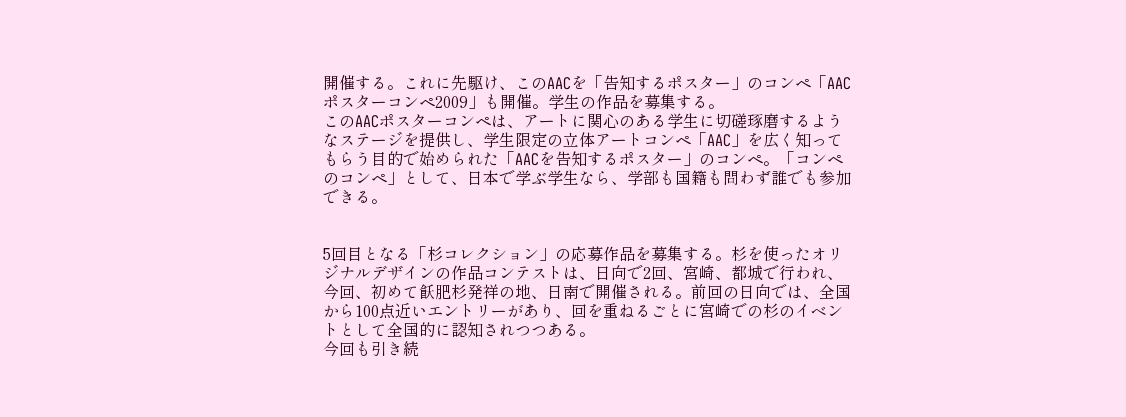開催する。これに先駆け、このAACを「告知するポスター」のコンペ「AACポスターコンペ2009」も開催。学生の作品を募集する。
このAACポスターコンペは、アートに関心のある学生に切磋琢磨するようなステージを提供し、学生限定の立体アートコンペ「AAC」を広く知ってもらう目的で始められた「AACを告知するポスター」のコンペ。「コンペのコンペ」として、日本で学ぶ学生なら、学部も国籍も問わず誰でも参加できる。


5回目となる「杉コレクション」の応募作品を募集する。杉を使ったオリジナルデザインの作品コンテストは、日向で2回、宮崎、都城で行われ、今回、初めて飫肥杉発祥の地、日南で開催される。前回の日向では、全国から100点近いエントリーがあり、回を重ねるごとに宮崎での杉のイベントとして全国的に認知されつつある。
今回も引き続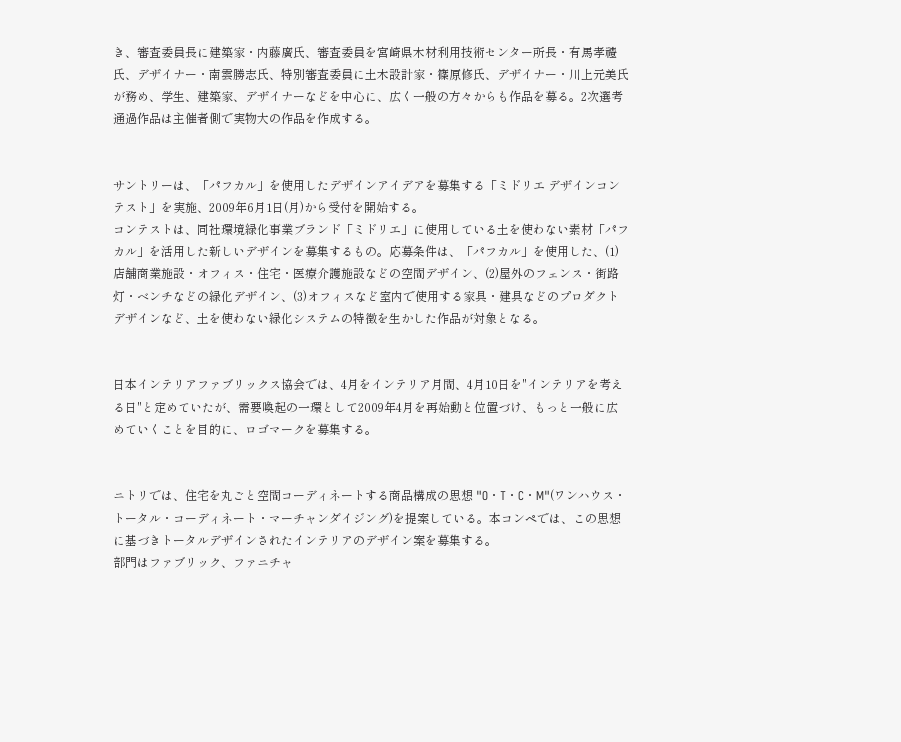き、審査委員長に建築家・内藤廣氏、審査委員を宮崎県木材利用技術センター所長・有馬孝禮氏、デザイナー・南雲勝志氏、特別審査委員に土木設計家・篠原修氏、デザイナー・川上元美氏が務め、学生、建築家、デザイナーなどを中心に、広く一般の方々からも作品を募る。2次選考通過作品は主催者側で実物大の作品を作成する。


サントリーは、「パフカル」を使用したデザインアイデアを募集する「ミドリエ デザインコンテスト」を実施、2009年6月1日(月)から受付を開始する。
コンテストは、同社環境緑化事業ブランド「ミドリエ」に使用している土を使わない素材「パフカル」を活用した新しいデザインを募集するもの。応募条件は、「パフカル」を使用した、(1)店舗商業施設・オフィス・住宅・医療介護施設などの空間デザイン、(2)屋外のフェンス・街路灯・ベンチなどの緑化デザイン、(3)オフィスなど室内で使用する家具・建具などのプロダクトデザインなど、土を使わない緑化システムの特徴を生かした作品が対象となる。


日本インテリアファブリックス協会では、4月をインテリア月間、4月10日を"インテリアを考える日"と定めていたが、需要喚起の一環として2009年4月を再始動と位置づけ、もっと一般に広めていくことを目的に、ロゴマークを募集する。


ニトリでは、住宅を丸ごと空間コーディネートする商品構成の思想 "O・T・C・M"(ワンハウス・トータル・コーディネート・マーチャンダイジング)を提案している。本コンペでは、この思想に基づきトータルデザインされたインテリアのデザイン案を募集する。
部門はファブリック、ファニチャ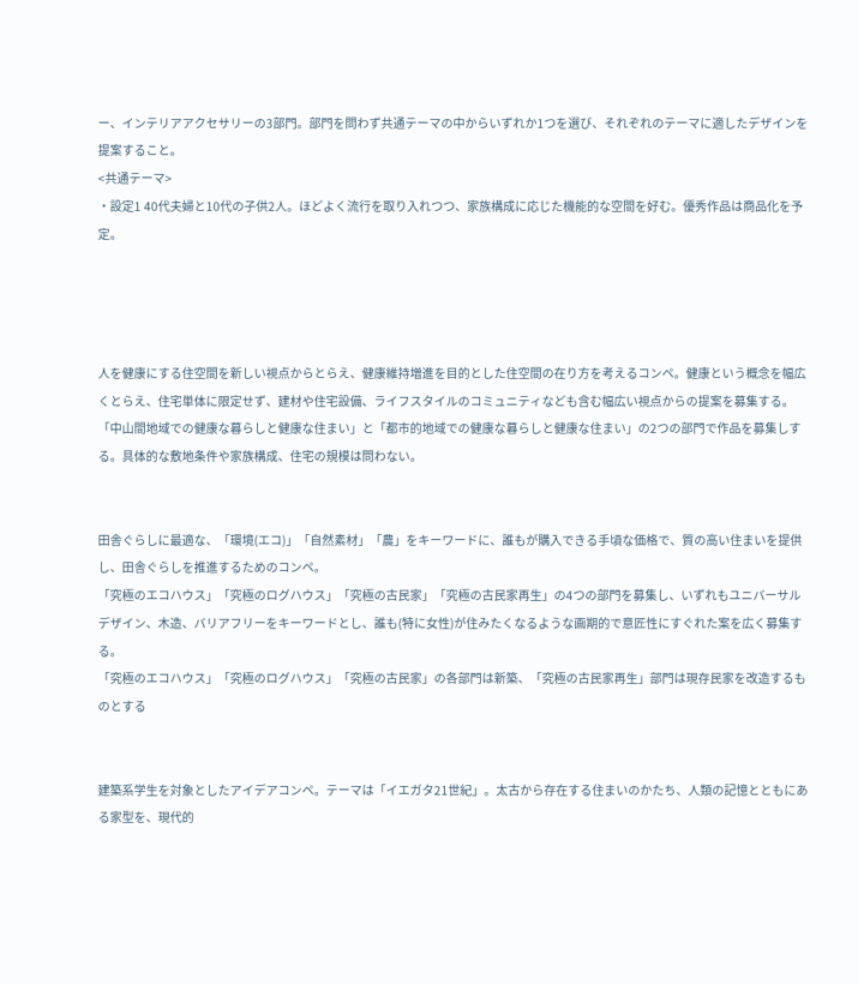ー、インテリアアクセサリーの3部門。部門を問わず共通テーマの中からいずれか1つを選び、それぞれのテーマに適したデザインを提案すること。
<共通テーマ>
・設定1 40代夫婦と10代の子供2人。ほどよく流行を取り入れつつ、家族構成に応じた機能的な空間を好む。優秀作品は商品化を予定。




人を健康にする住空間を新しい視点からとらえ、健康維持増進を目的とした住空間の在り方を考えるコンペ。健康という概念を幅広くとらえ、住宅単体に限定せず、建材や住宅設備、ライフスタイルのコミュニティなども含む幅広い視点からの提案を募集する。
「中山間地域での健康な暮らしと健康な住まい」と「都市的地域での健康な暮らしと健康な住まい」の2つの部門で作品を募集しする。具体的な敷地条件や家族構成、住宅の規模は問わない。


田舎ぐらしに最適な、「環境(エコ)」「自然素材」「農」をキーワードに、誰もが購入できる手頃な価格で、質の高い住まいを提供し、田舎ぐらしを推進するためのコンペ。
「究極のエコハウス」「究極のログハウス」「究極の古民家」「究極の古民家再生」の4つの部門を募集し、いずれもユニバーサルデザイン、木造、バリアフリーをキーワードとし、誰も(特に女性)が住みたくなるような画期的で意匠性にすぐれた案を広く募集する。
「究極のエコハウス」「究極のログハウス」「究極の古民家」の各部門は新築、「究極の古民家再生」部門は現存民家を改造するものとする


建築系学生を対象としたアイデアコンペ。テーマは「イエガタ21世紀」。太古から存在する住まいのかたち、人類の記憶とともにある家型を、現代的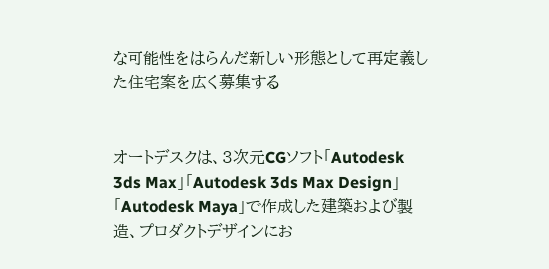な可能性をはらんだ新しい形態として再定義した住宅案を広く募集する


オートデスクは、3次元CGソフト「Autodesk 3ds Max」「Autodesk 3ds Max Design」「Autodesk Maya」で作成した建築および製造、プロダクトデザインにお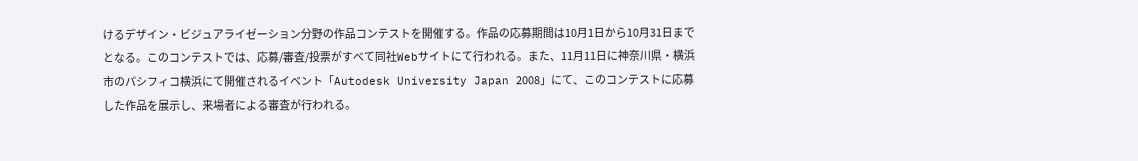けるデザイン・ビジュアライゼーション分野の作品コンテストを開催する。作品の応募期間は10月1日から10月31日までとなる。このコンテストでは、応募/審査/投票がすべて同社Webサイトにて行われる。また、11月11日に神奈川県・横浜市のパシフィコ横浜にて開催されるイベント「Autodesk University Japan 2008」にて、このコンテストに応募した作品を展示し、来場者による審査が行われる。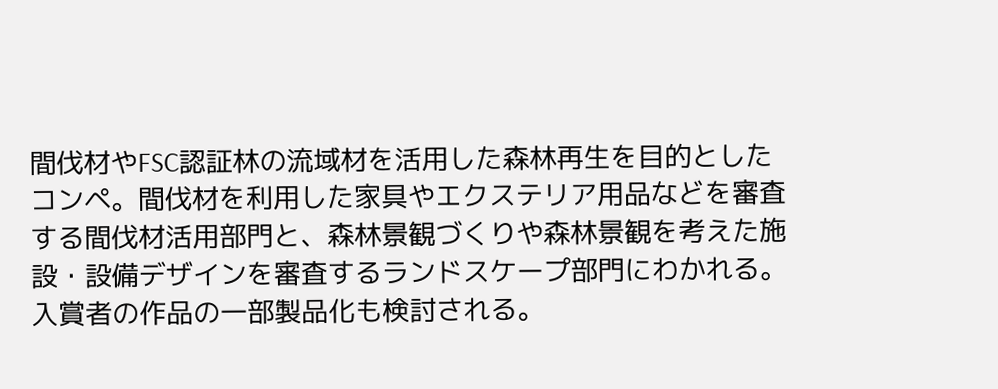間伐材やFSC認証林の流域材を活用した森林再生を目的としたコンペ。間伐材を利用した家具やエクステリア用品などを審査する間伐材活用部門と、森林景観づくりや森林景観を考えた施設・設備デザインを審査するランドスケープ部門にわかれる。入賞者の作品の一部製品化も検討される。